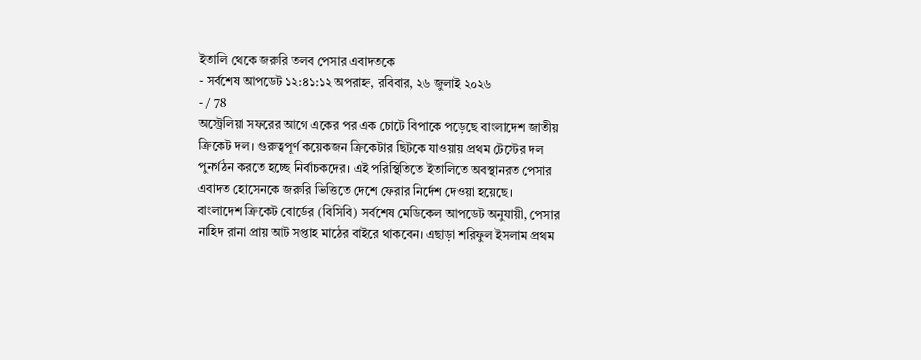ইতালি থেকে জরুরি তলব পেসার এবাদতকে
- সর্বশেষ আপডেট ১২:৪১:১২ অপরাহ্ন, রবিবার, ২৬ জুলাই ২০২৬
- / 78
অস্ট্রেলিয়া সফরের আগে একের পর এক চোটে বিপাকে পড়েছে বাংলাদেশ জাতীয় ক্রিকেট দল। গুরুত্বপূর্ণ কয়েকজন ক্রিকেটার ছিটকে যাওয়ায় প্রথম টেস্টের দল পুনর্গঠন করতে হচ্ছে নির্বাচকদের। এই পরিস্থিতিতে ইতালিতে অবস্থানরত পেসার এবাদত হোসেনকে জরুরি ভিত্তিতে দেশে ফেরার নির্দেশ দেওয়া হয়েছে।
বাংলাদেশ ক্রিকেট বোর্ডের (বিসিবি) সর্বশেষ মেডিকেল আপডেট অনুযায়ী, পেসার নাহিদ রানা প্রায় আট সপ্তাহ মাঠের বাইরে থাকবেন। এছাড়া শরিফুল ইসলাম প্রথম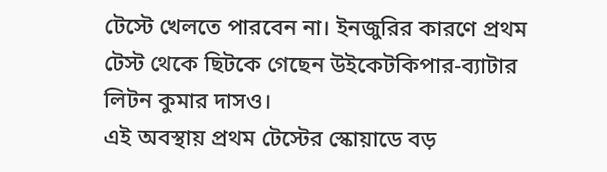টেস্টে খেলতে পারবেন না। ইনজুরির কারণে প্রথম টেস্ট থেকে ছিটকে গেছেন উইকেটকিপার-ব্যাটার লিটন কুমার দাসও।
এই অবস্থায় প্রথম টেস্টের স্কোয়াডে বড়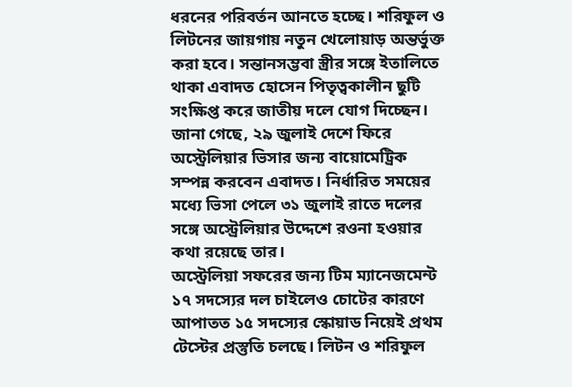ধরনের পরিবর্তন আনতে হচ্ছে। শরিফুল ও লিটনের জায়গায় নতুন খেলোয়াড় অন্তর্ভুক্ত করা হবে। সন্তানসম্ভবা স্ত্রীর সঙ্গে ইতালিতে থাকা এবাদত হোসেন পিতৃত্বকালীন ছুটি সংক্ষিপ্ত করে জাতীয় দলে যোগ দিচ্ছেন।
জানা গেছে, ২৯ জুলাই দেশে ফিরে অস্ট্রেলিয়ার ভিসার জন্য বায়োমেট্রিক সম্পন্ন করবেন এবাদত। নির্ধারিত সময়ের মধ্যে ভিসা পেলে ৩১ জুলাই রাতে দলের সঙ্গে অস্ট্রেলিয়ার উদ্দেশে রওনা হওয়ার কথা রয়েছে তার।
অস্ট্রেলিয়া সফরের জন্য টিম ম্যানেজমেন্ট ১৭ সদস্যের দল চাইলেও চোটের কারণে আপাতত ১৫ সদস্যের স্কোয়াড নিয়েই প্রথম টেস্টের প্রস্তুতি চলছে। লিটন ও শরিফুল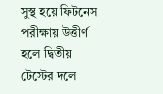সুস্থ হয়ে ফিটনেস পরীক্ষায় উত্তীর্ণ হলে দ্বিতীয় টেস্টের দলে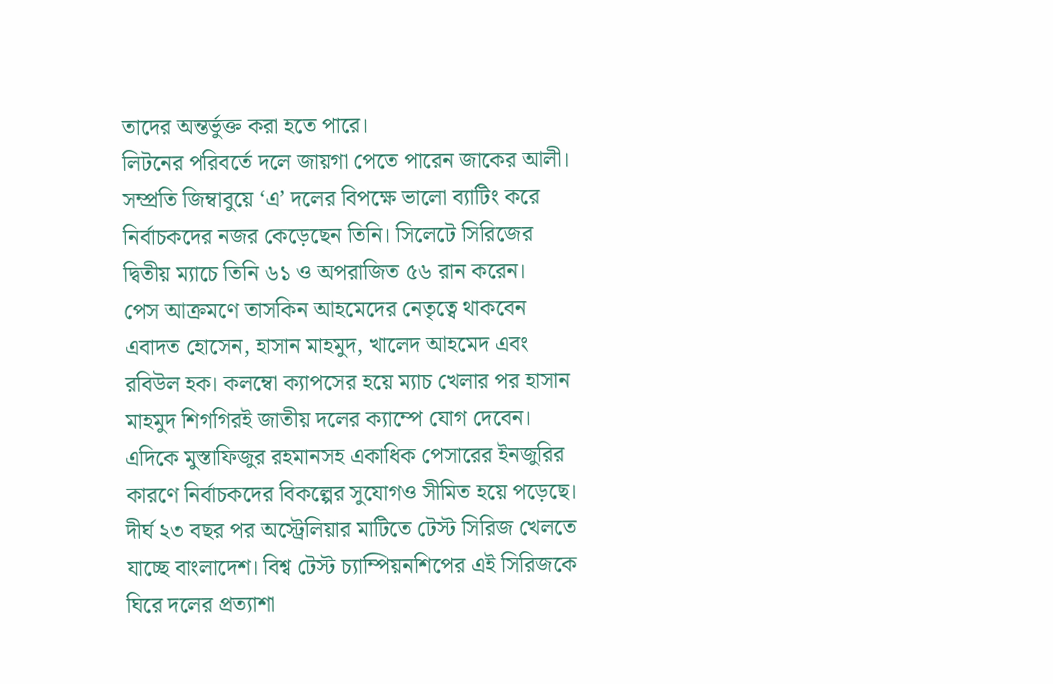তাদের অন্তর্ভুক্ত করা হতে পারে।
লিটনের পরিবর্তে দলে জায়গা পেতে পারেন জাকের আলী। সম্প্রতি জিম্বাবুয়ে ‘এ’ দলের বিপক্ষে ভালো ব্যাটিং করে নির্বাচকদের নজর কেড়েছেন তিনি। সিলেটে সিরিজের দ্বিতীয় ম্যাচে তিনি ৬১ ও অপরাজিত ৫৬ রান করেন।
পেস আক্রমণে তাসকিন আহমেদের নেতৃত্বে থাকবেন এবাদত হোসেন, হাসান মাহমুদ, খালেদ আহমেদ এবং রবিউল হক। কলম্বো ক্যাপসের হয়ে ম্যাচ খেলার পর হাসান মাহমুদ শিগগিরই জাতীয় দলের ক্যাম্পে যোগ দেবেন।
এদিকে মুস্তাফিজুর রহমানসহ একাধিক পেসারের ইনজুরির কারণে নির্বাচকদের বিকল্পের সুযোগও সীমিত হয়ে পড়েছে।
দীর্ঘ ২৩ বছর পর অস্ট্রেলিয়ার মাটিতে টেস্ট সিরিজ খেলতে যাচ্ছে বাংলাদেশ। বিশ্ব টেস্ট চ্যাম্পিয়নশিপের এই সিরিজকে ঘিরে দলের প্রত্যাশা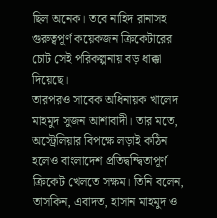ছিল অনেক। তবে নাহিদ রানাসহ গুরুত্বপূর্ণ কয়েকজন ক্রিকেটারের চোট সেই পরিকল্পনায় বড় ধাক্কা দিয়েছে।
তারপরও সাবেক অধিনায়ক খালেদ মাহমুদ সুজন আশাবাদী। তার মতে, অস্ট্রেলিয়ার বিপক্ষে লড়াই কঠিন হলেও বাংলাদেশ প্রতিদ্বন্দ্বিতাপূর্ণ ক্রিকেট খেলতে সক্ষম। তিনি বলেন, তাসকিন, এবাদত, হাসান মাহমুদ ও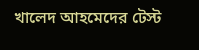খালেদ আহমেদের টেস্ট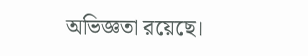অভিজ্ঞতা রয়েছে।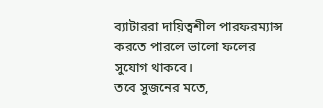ব্যাটাররা দায়িত্বশীল পারফরম্যান্স করতে পারলে ভালো ফলের সুযোগ থাকবে।
তবে সুজনের মতে,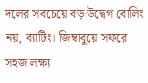দলের সবচেয়ে বড় উদ্বেগ বোলিং নয়, ব্যাটিং। জিম্বাবুয়ে সফরে সহজ লক্ষ্য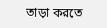তাড়া করতে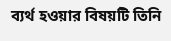ব্যর্থ হওয়ার বিষয়টি তিনি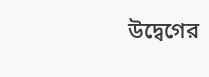উদ্বেগের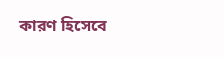কারণ হিসেবে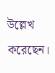উল্লেখ করেছেন।